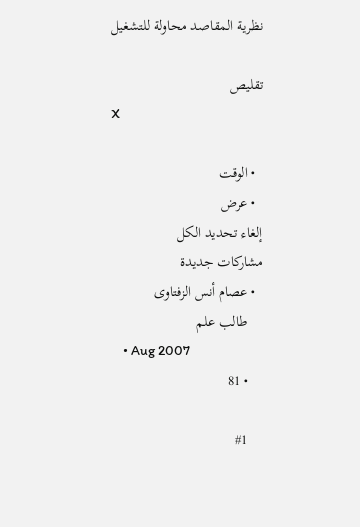نظرية المقاصد محاولة للتشغيل

تقليص
X

  • الوقت
  • عرض
إلغاء تحديد الكل
مشاركات جديدة
  • عصام أنس الزفتاوى
    طالب علم
    • Aug 2007
    • 81

    #1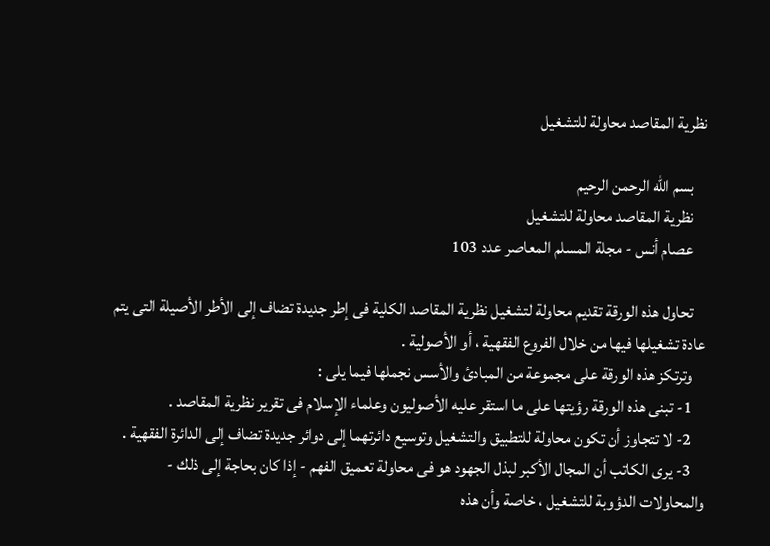نظرية المقاصد محاولة للتشغيل

    بسم الله الرحمن الرحيم
    نظرية المقاصد محاولة للتشغيل
    عصام أنس - مجلة المسلم المعاصر عدد 103

    تحاول هذه الورقة تقديم محاولة لتشغيل نظرية المقاصد الكلية فى إطر جديدة تضاف إلى الأطر الأصيلة التى يتم عادة تشغيلها فيها من خلال الفروع الفقهية ، أو الأصولية .
    وترتكز هذه الورقة على مجموعة من المبادئ والأسس نجملها فيما يلى :
    1- تبنى هذه الورقة رؤيتها على ما استقر عليه الأصوليون وعلماء الإسلام فى تقرير نظرية المقاصد .
    2- لا تتجاوز أن تكون محاولة للتطبيق والتشغيل وتوسيع دائرتهما إلى دوائر جديدة تضاف إلى الدائرة الفقهية .
    3- يرى الكاتب أن المجال الأكبر لبذل الجهود هو فى محاولة تعميق الفهم - إذا كان بحاجة إلى ذلك - والمحاولات الدؤوبة للتشغيل ، خاصة وأن هذه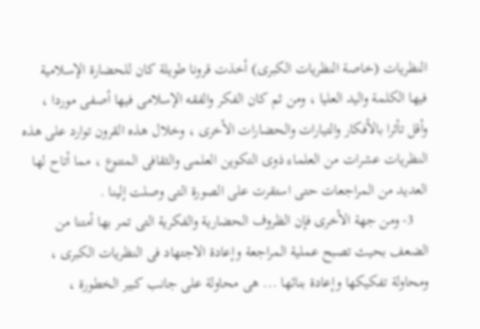النظريات (خاصة النظريات الكبرى) أخذت قرونا طويلة كان للحضارة الإسلامية فيها الكلمة واليد العليا ، ومن ثم كان الفكر والفقه الإسلامى فيها أصفى موردا ، وأقل تأثرا بالأفكار والتيارات والحضارات الأخرى ، وخلال هذه القرون توارد على هذه النظريات عشرات من العلماء ذوى التكوين العلمى والثقافى المتنوع ، مما أتاح لها العديد من المراجعات حتى استقرت على الصورة التى وصلت إلينا .
    3- ومن جهة الأخرى فإن الظروف الحضارية والفكرية التى تمر بها أمتنا من الضعف بحيث تصبح عملية المراجعة وإعادة الاجتهاد فى النظريات الكبرى ، ومحاولة تفكيكها وإعادة بنائها ... هى محاولة على جانب كبير الخطورة ،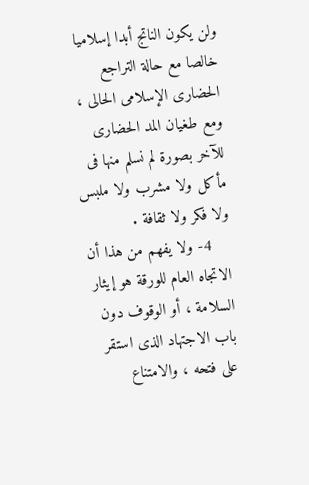ولن يكون الناتج أبدا إسلاميا خالصا مع حالة التراجع الحضارى الإسلامى الحالى ، ومع طغيان المد الحضارى للآخر بصورة لم نسلم منها فى مأكل ولا مشرب ولا ملبس ولا فكر ولا ثقافة .
    4- ولا يفهم من هذا أن الاتجاه العام للورقة هو إيثار السلامة ، أو الوقوف دون باب الاجتهاد الذى استقر على فتحه ، والامتناع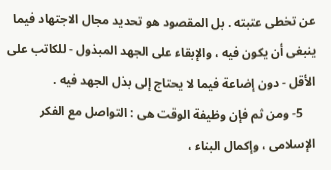عن تخطى عتبته . بل المقصود هو تحديد مجال الاجتهاد فيما ينبغى أن يكون فيه ، والإبقاء على الجهد المبذول - للكاتب على الأقل - دون إضاعة فيما لا يحتاج إلى بذل الجهد فيه .
    5- ومن ثم فإن وظيفة الوقت هى : التواصل مع الفكر الإسلامى ، وإكمال البناء ،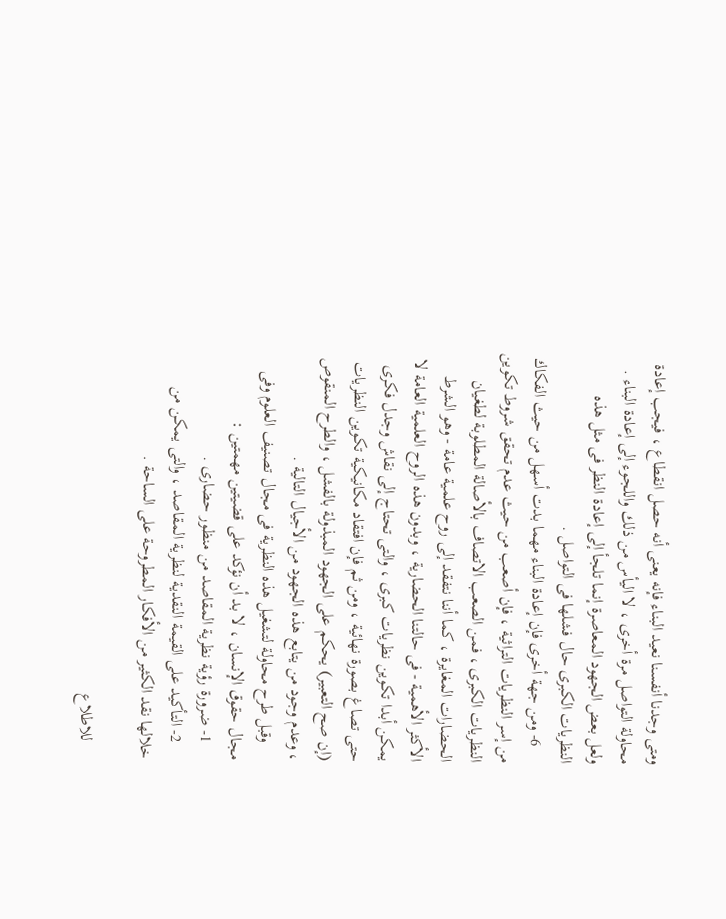ومتى وجدنا أنفسنا نعيد البناء فإنه يعنى أنه حصل انقطاع ، فيجب إعادة محاولة التواصل مرة أخرى ، لا اليأس من ذلك واللجوء إلى إعادة البناء . ولعل بعض الجهود المعاصرة إنما تلجأ إلى إعادة النظر فى مثل هذه النظريات الكبرى حال فشلها فى التواصل .
    6- ومن جهة أخرى فإن إعادة البناء مهما بدت أسهل من حيث الفكاك من إسر النظريات التراثية ، فإن أصعب من حيث عدم تحقق شروط تكوين النظريات الكبرى ، فمن الصعب الاتصاف بالأصالة المطلوبة لطغيان الحضارات المغايرة ، كما أننا نتفقد إلى روح علمية عامة - وهو الشرط الأكثر الأهمية - فى حالتنا الحضارية ، وبدون هذه الروح العلمية العامة لا يمكن أبدا تكوين نظريات كبرى ، والتى تحتاج إلى نقاش وجدل فكرى حتى تصاغ بصورة نهائية ، ومن ثم فإن افتقاد مكانيكية تكوين النظريات (إن صح التعبير) يحكم على الجهود المبذولة بالفشل ، والطرح المنقوص ، وعدم وجود من يتابع هذه الجهود من الأجيال التالية .
    وقبل طرح محاولة لتشغيل هذه النظرية فى مجال تصنيف العلوم وفى مجال حقوق الإنسان ، لا بد أن نؤكد على قضيتين مهمتين :
    1- ضرورة رؤية نظرية المقاصد من منظور حضارى .
    2- التأكيد على القيمة النقدية لنظرية المقاصد ، والتى يمكن من خلالها نقد الكثير من الأفكار المطروحة على الساحة .

    للاطلاع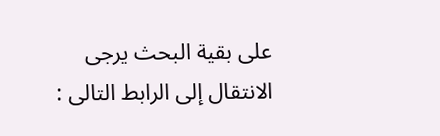على بقية البحث يرجى الانتقال إلى الرابط التالى :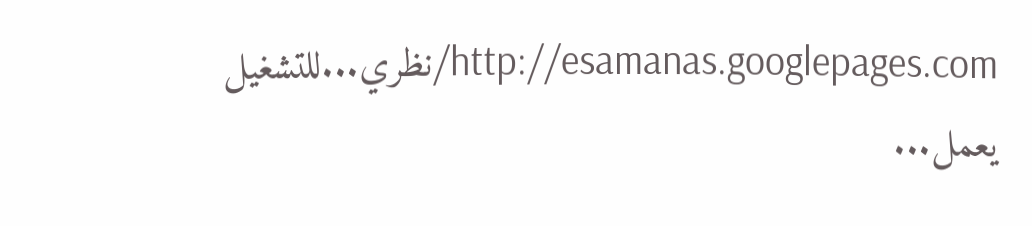http://esamanas.googlepages.com/نظري...للتشغيل
يعمل...